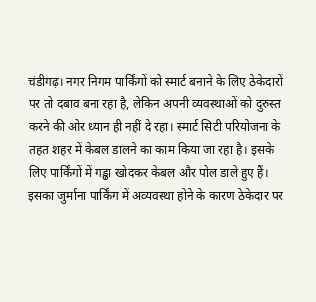चंडीगढ़। नगर निगम पार्किंगों को स्मार्ट बनाने के लिए ठेकेदारों पर तो दबाव बना रहा है, लेकिन अपनी व्यवस्थाओं को दुरुस्त करने की ओर ध्यान ही नहीं दे रहा। स्मार्ट सिटी परियोजना के तहत शहर में केबल डालने का काम किया जा रहा है। इसके लिए पार्किंगों में गड्ढा खोदकर केबल और पोल डाले हुए हैं। इसका जुर्माना पार्किंग में अव्यवस्था होने के कारण ठेकेदार पर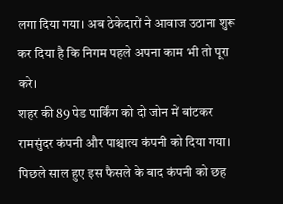लगा दिया गया। अब ठेकेदारों ने आवाज उठाना शुरू कर दिया है कि निगम पहले अपना काम भी तो पूरा करे।
शहर की 89 पेड पार्किंग को दो जोन में बांटकर रामसुंदर कंपनी और पाश्चात्य कंपनी को दिया गया। पिछले साल हुए इस फैसले के बाद कंपनी को छह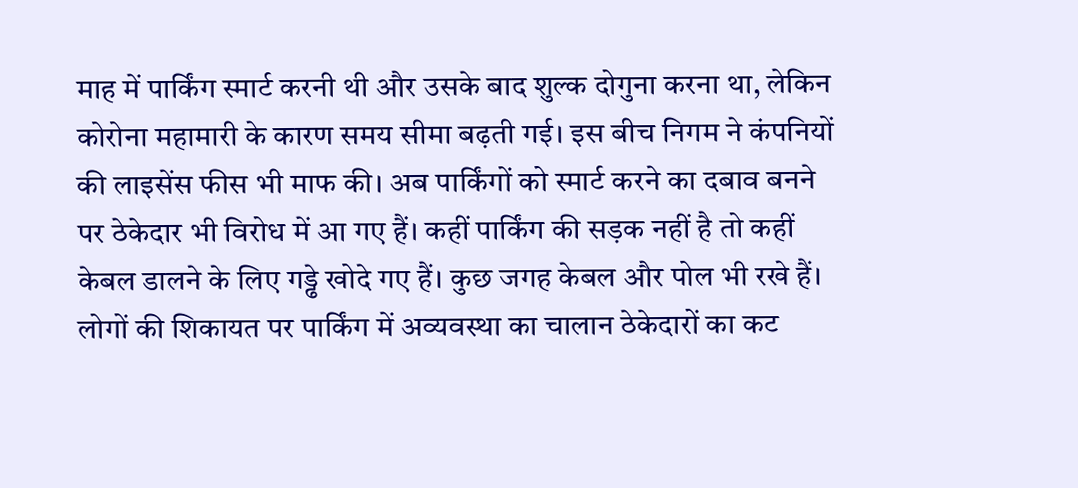माह में पार्किंग स्मार्ट करनी थी और उसके बाद शुल्क दोगुना करना था, लेकिन कोरोना महामारी के कारण समय सीमा बढ़ती गई। इस बीच निगम ने कंपनियों की लाइसेंस फीस भी माफ की। अब पार्किंगों को स्मार्ट करने का दबाव बनने पर ठेकेदार भी विरोध में आ गए हैं। कहीं पार्किंग की सड़क नहीं है तो कहीं केबल डालने के लिए गड्ढे खोदे गए हैं। कुछ जगह केबल और पोल भी रखे हैं। लोगों की शिकायत पर पार्किंग में अव्यवस्था का चालान ठेकेदारों का कट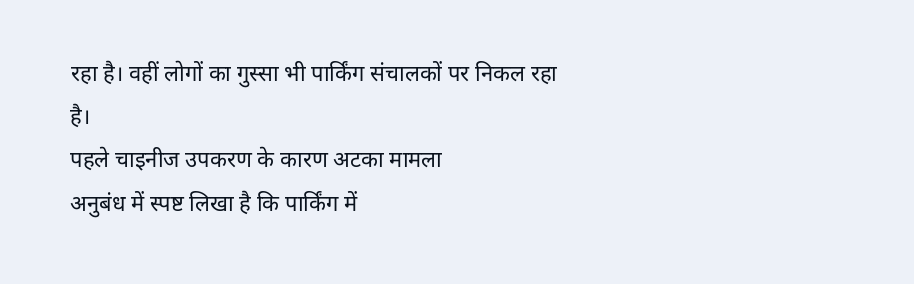रहा है। वहीं लोगों का गुस्सा भी पार्किंग संचालकों पर निकल रहा है।
पहले चाइनीज उपकरण के कारण अटका मामला
अनुबंध में स्पष्ट लिखा है कि पार्किंग में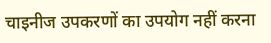चाइनीज उपकरणों का उपयोग नहीं करना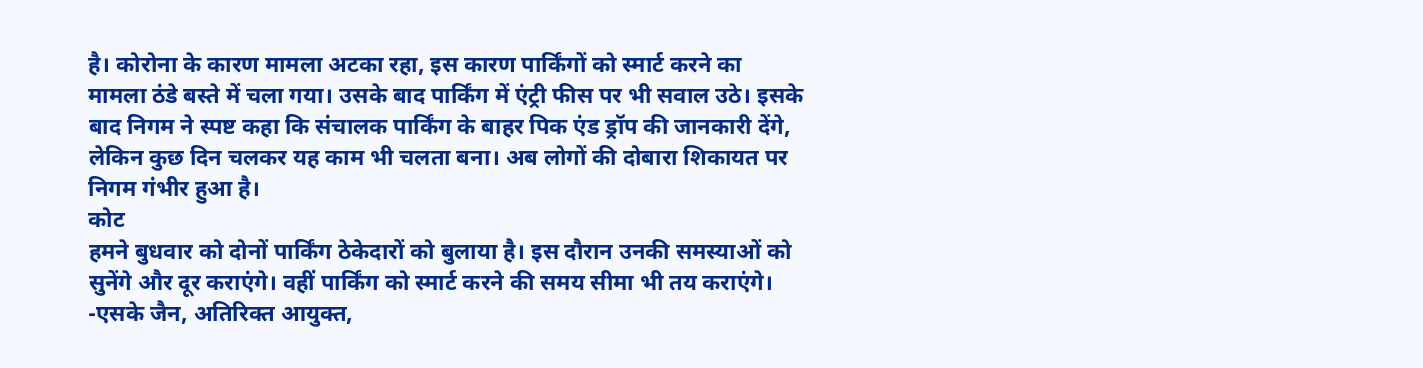है। कोरोना के कारण मामला अटका रहा, इस कारण पार्किंगों को स्मार्ट करने का मामला ठंडे बस्ते में चला गया। उसके बाद पार्किंग में एंट्री फीस पर भी सवाल उठे। इसके बाद निगम ने स्पष्ट कहा कि संचालक पार्किंग के बाहर पिक एंड ड्रॉप की जानकारी देंगे, लेकिन कुछ दिन चलकर यह काम भी चलता बना। अब लोगों की दोबारा शिकायत पर निगम गंभीर हुआ है।
कोट
हमने बुधवार को दोनों पार्किंग ठेकेदारों को बुलाया है। इस दौरान उनकी समस्याओं को सुनेंगे और दूर कराएंगे। वहीं पार्किंग को स्मार्ट करने की समय सीमा भी तय कराएंगे।
-एसके जैन, अतिरिक्त आयुक्त,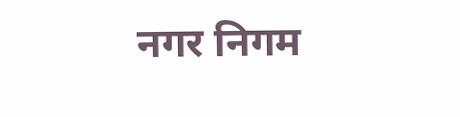नगर निगम